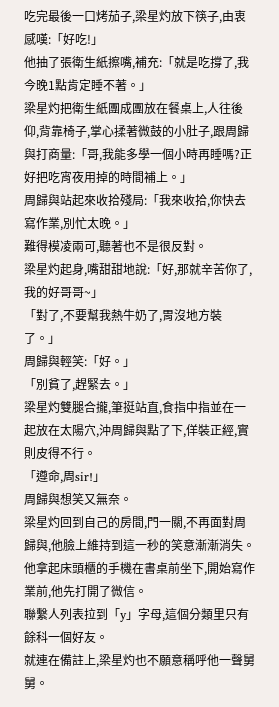吃完最後一口烤茄子,梁星灼放下筷子,由衷感嘆:「好吃!」
他抽了張衛生紙擦嘴,補充:「就是吃撐了,我今晚1點肯定睡不著。」
梁星灼把衛生紙團成團放在餐桌上,人往後仰,背靠椅子,掌心揉著微鼓的小肚子,跟周歸與打商量:「哥,我能多學一個小時再睡嗎?正好把吃宵夜用掉的時間補上。」
周歸與站起來收拾殘局:「我來收拾,你快去寫作業,別忙太晚。」
難得模凌兩可,聽著也不是很反對。
梁星灼起身,嘴甜甜地說:「好,那就辛苦你了,我的好哥哥~」
「對了,不要幫我熱牛奶了,胃沒地方裝了。」
周歸與輕笑:「好。」
「別貧了,趕緊去。」
梁星灼雙腿合攏,筆挺站直,食指中指並在一起放在太陽穴,沖周歸與點了下,佯裝正經,實則皮得不行。
「遵命,周sir!」
周歸與想笑又無奈。
梁星灼回到自己的房間,門一關,不再面對周歸與,他臉上維持到這一秒的笑意漸漸消失。
他拿起床頭櫃的手機在書桌前坐下,開始寫作業前,他先打開了微信。
聯繫人列表拉到「y」字母,這個分類里只有餘科一個好友。
就連在備註上,梁星灼也不願意稱呼他一聲舅舅。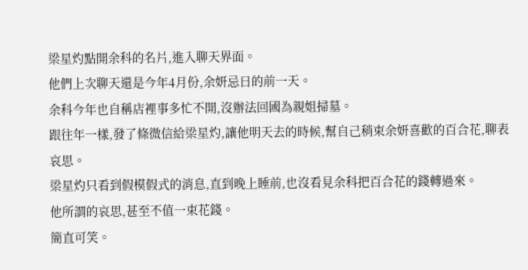梁星灼點開余科的名片,進入聊天界面。
他們上次聊天還是今年4月份,余妍忌日的前一天。
余科今年也自稱店裡事多忙不開,沒辦法回國為親姐掃墓。
跟往年一樣,發了條微信給梁星灼,讓他明天去的時候,幫自己稍束余妍喜歡的百合花,聊表哀思。
梁星灼只看到假模假式的消息,直到晚上睡前,也沒看見余科把百合花的錢轉過來。
他所謂的哀思,甚至不值一束花錢。
簡直可笑。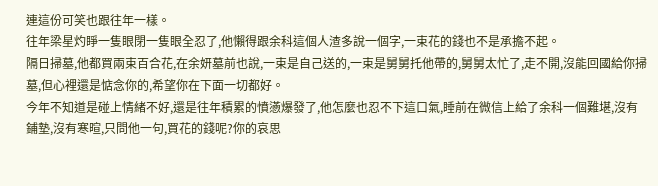連這份可笑也跟往年一樣。
往年梁星灼睜一隻眼閉一隻眼全忍了,他懶得跟余科這個人渣多說一個字,一束花的錢也不是承擔不起。
隔日掃墓,他都買兩束百合花,在余妍墓前也說,一束是自己送的,一束是舅舅托他帶的,舅舅太忙了,走不開,沒能回國給你掃墓,但心裡還是惦念你的,希望你在下面一切都好。
今年不知道是碰上情緒不好,還是往年積累的憤懣爆發了,他怎麼也忍不下這口氣,睡前在微信上給了余科一個難堪,沒有鋪墊,沒有寒暄,只問他一句,買花的錢呢?你的哀思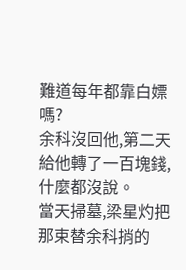難道每年都靠白嫖嗎?
余科沒回他,第二天給他轉了一百塊錢,什麼都沒說。
當天掃墓,梁星灼把那束替余科捎的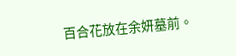百合花放在余妍墓前。